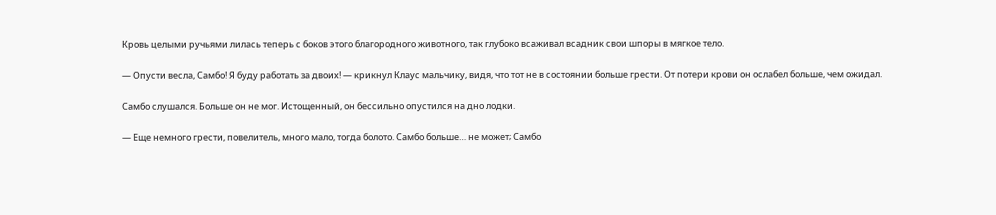Кровь целыми ручьями лилась теперь с боков этого благородного животного, так глубоко всаживал всадник свои шпоры в мягкое тело.

— Опусти весла, Самбо! Я буду работать за двоих! — крикнул Клаус мальчику, видя, что тот не в состоянии больше грести. От потери крови он ослабел больше, чем ожидал.

Самбо слушался. Больше он не мог. Истощенный, он бессильно опустился на дно лодки.

— Еще немного грести, повелитель, много мало, тогда болото. Самбо больше… не может; Самбо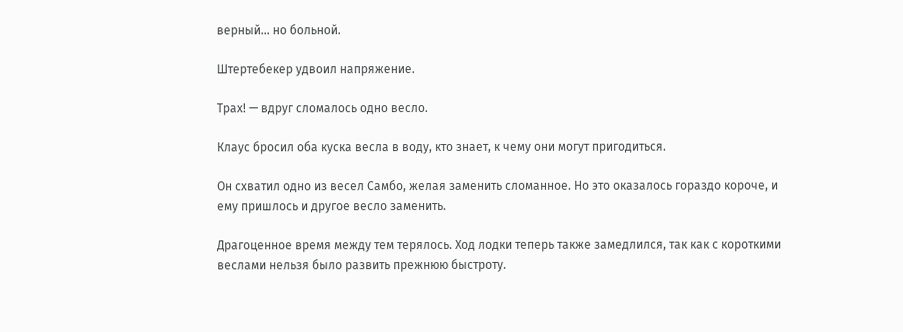верный… но больной.

Штертебекер удвоил напряжение.

Трах! — вдруг сломалось одно весло.

Клаус бросил оба куска весла в воду, кто знает, к чему они могут пригодиться.

Он схватил одно из весел Самбо, желая заменить сломанное. Но это оказалось гораздо короче, и ему пришлось и другое весло заменить.

Драгоценное время между тем терялось. Ход лодки теперь также замедлился, так как с короткими веслами нельзя было развить прежнюю быстроту.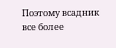Поэтому всадник все более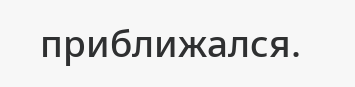приближался.